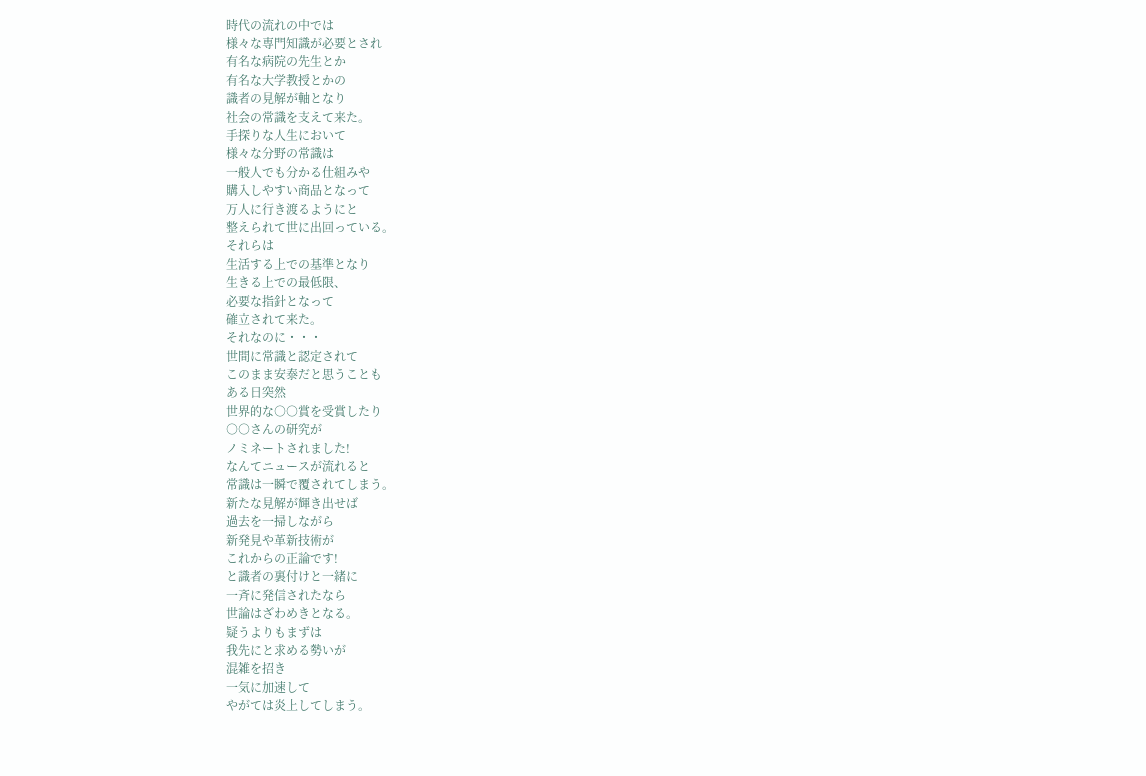時代の流れの中では
様々な専門知識が必要とされ
有名な病院の先生とか
有名な大学教授とかの
識者の見解が軸となり
社会の常識を支えて来た。
手探りな人生において
様々な分野の常識は
一般人でも分かる仕組みや
購入しやすい商品となって
万人に行き渡るようにと
整えられて世に出回っている。
それらは
生活する上での基準となり
生きる上での最低限、
必要な指針となって
確立されて来た。
それなのに・・・
世間に常識と認定されて
このまま安泰だと思うことも
ある日突然
世界的な○○賞を受賞したり
○○さんの研究が
ノミネートされました!
なんてニュースが流れると
常識は一瞬で覆されてしまう。
新たな見解が輝き出せば
過去を一掃しながら
新発見や革新技術が
これからの正論です!
と識者の裏付けと一緒に
一斉に発信されたなら
世論はざわめきとなる。
疑うよりもまずは
我先にと求める勢いが
混雑を招き
一気に加速して
やがては炎上してしまう。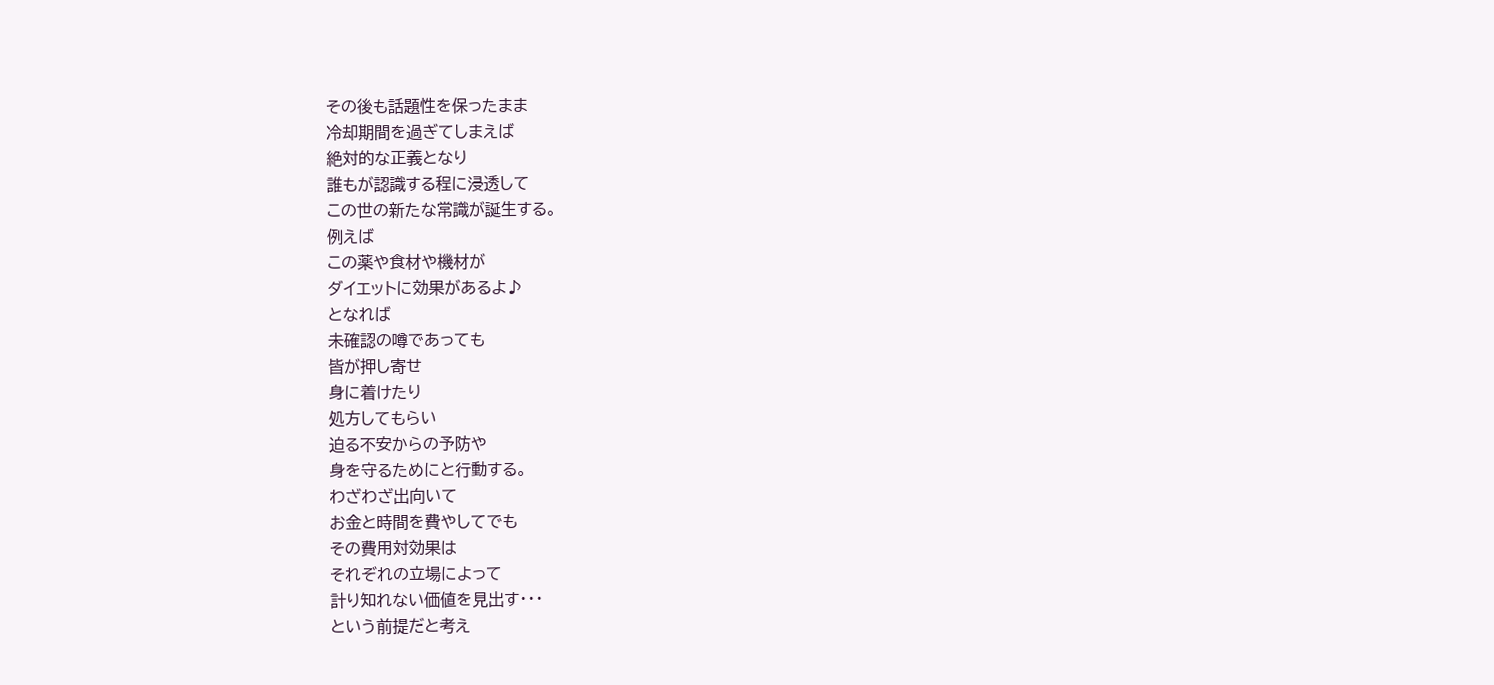その後も話題性を保ったまま
冷却期間を過ぎてしまえば
絶対的な正義となり
誰もが認識する程に浸透して
この世の新たな常識が誕生する。
例えば
この薬や食材や機材が
ダイエットに効果があるよ♪
となれば
未確認の噂であっても
皆が押し寄せ
身に着けたり
処方してもらい
迫る不安からの予防や
身を守るためにと行動する。
わざわざ出向いて
お金と時間を費やしてでも
その費用対効果は
それぞれの立場によって
計り知れない価値を見出す・・・
という前提だと考え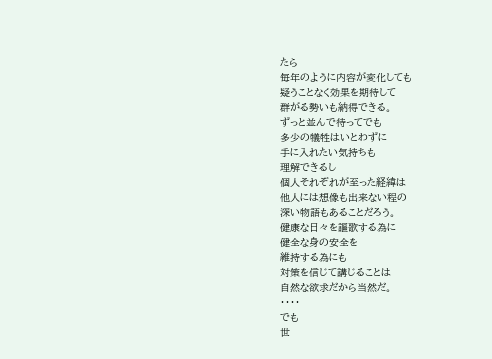たら
毎年のように内容が変化しても
疑うことなく効果を期待して
群がる勢いも納得できる。
ずっと並んで待ってでも
多少の犠牲はいとわずに
手に入れたい気持ちも
理解できるし
個人それぞれが至った経緯は
他人には想像も出来ない程の
深い物語もあることだろう。
健康な日々を謳歌する為に
健全な身の安全を
維持する為にも
対策を信じて講じることは
自然な欲求だから当然だ。
・・・・
でも
世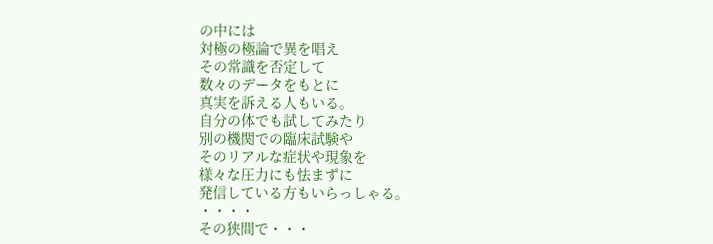の中には
対極の極論で異を唱え
その常識を否定して
数々のデータをもとに
真実を訴える人もいる。
自分の体でも試してみたり
別の機関での臨床試験や
そのリアルな症状や現象を
様々な圧力にも怯まずに
発信している方もいらっしゃる。
・・・・
その狭間で・・・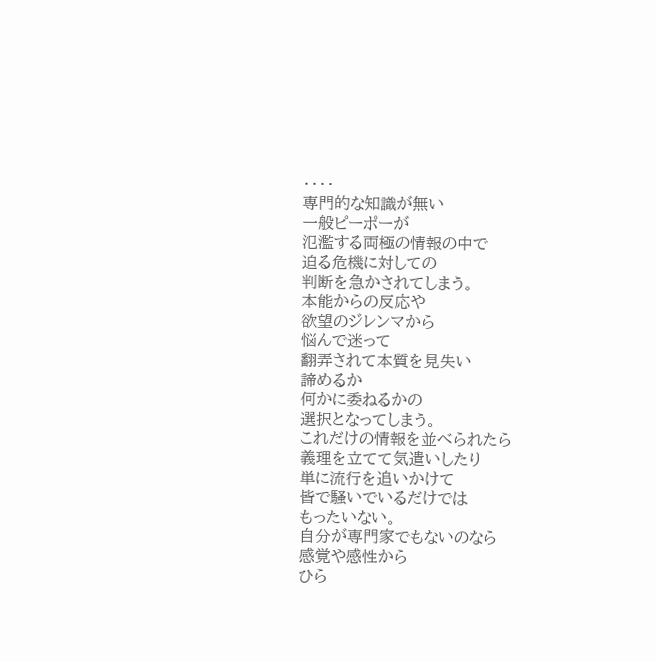・・・・
専門的な知識が無い
一般ピーポーが
氾濫する両極の情報の中で
迫る危機に対しての
判断を急かされてしまう。
本能からの反応や
欲望のジレンマから
悩んで迷って
翻弄されて本質を見失い
諦めるか
何かに委ねるかの
選択となってしまう。
これだけの情報を並べられたら
義理を立てて気遣いしたり
単に流行を追いかけて
皆で騒いでいるだけでは
もったいない。
自分が専門家でもないのなら
感覚や感性から
ひら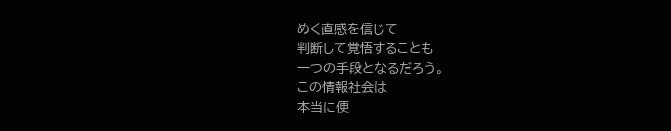めく直感を信じて
判断して覚悟することも
一つの手段となるだろう。
この情報社会は
本当に便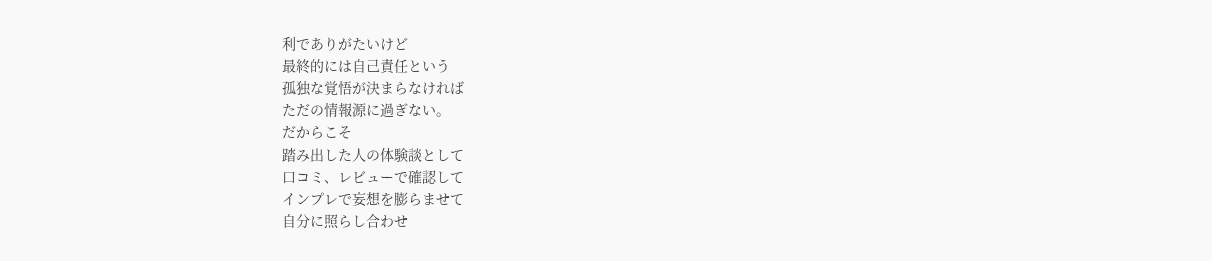利でありがたいけど
最終的には自己責任という
孤独な覚悟が決まらなければ
ただの情報源に過ぎない。
だからこそ
踏み出した人の体験談として
口コミ、レビューで確認して
インプレで妄想を膨らませて
自分に照らし合わせ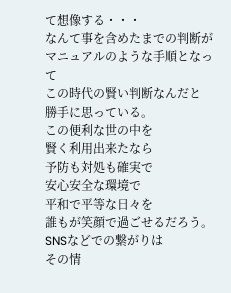て想像する・・・
なんて事を含めたまでの判断が
マニュアルのような手順となって
この時代の賢い判断なんだと
勝手に思っている。
この便利な世の中を
賢く利用出来たなら
予防も対処も確実で
安心安全な環境で
平和で平等な日々を
誰もが笑顔で過ごせるだろう。
SNSなどでの繋がりは
その情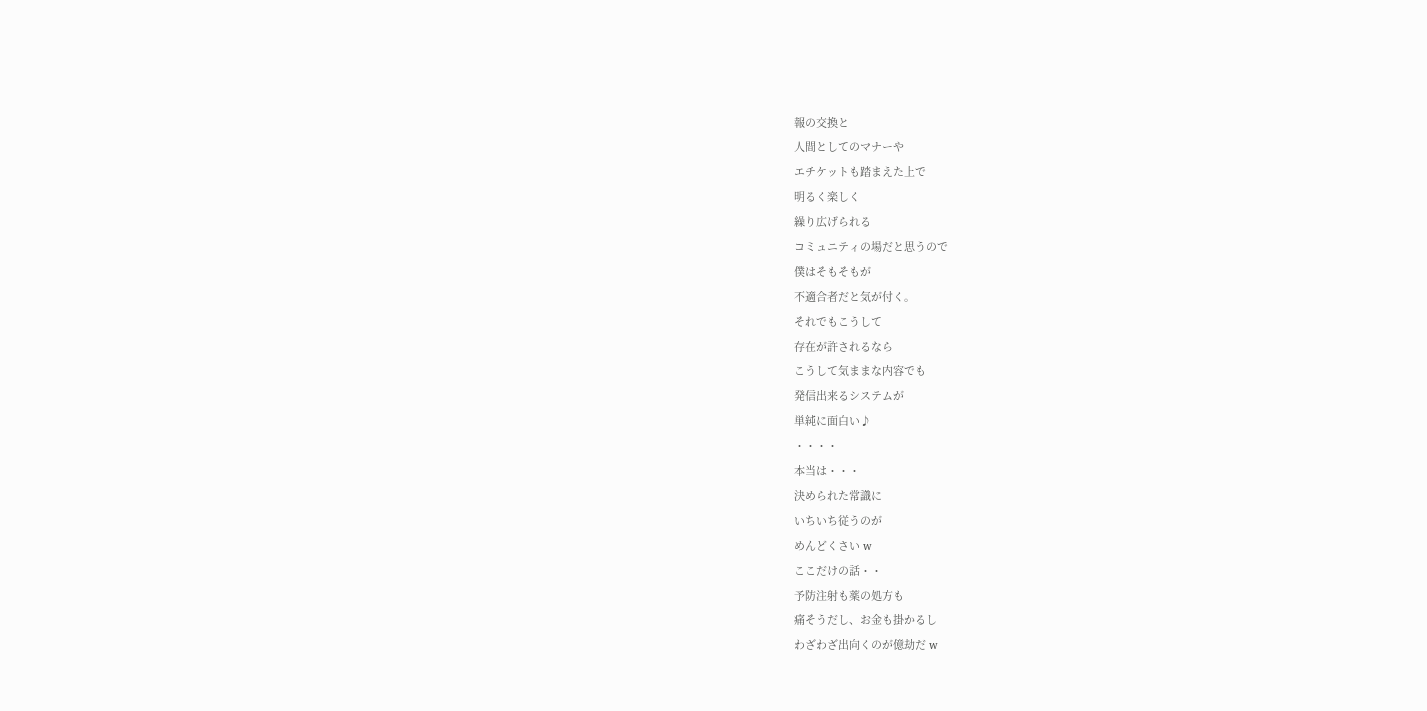報の交換と
人間としてのマナーや
エチケットも踏まえた上で
明るく楽しく
繰り広げられる
コミュニティの場だと思うので
僕はそもそもが
不適合者だと気が付く。
それでもこうして
存在が許されるなら
こうして気ままな内容でも
発信出来るシステムが
単純に面白い♪
・・・・
本当は・・・
決められた常識に
いちいち従うのが
めんどくさい w
ここだけの話・・
予防注射も薬の処方も
痛そうだし、お金も掛かるし
わざわざ出向くのが億劫だ w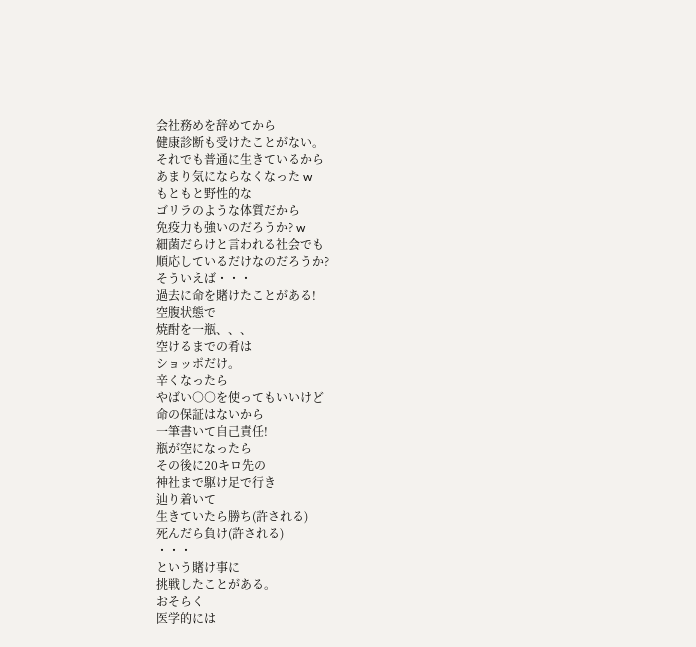会社務めを辞めてから
健康診断も受けたことがない。
それでも普通に生きているから
あまり気にならなくなった w
もともと野性的な
ゴリラのような体質だから
免疫力も強いのだろうか? w
細菌だらけと言われる社会でも
順応しているだけなのだろうか?
そういえば・・・
過去に命を賭けたことがある!
空腹状態で
焼酎を一瓶、、、
空けるまでの肴は
ショッポだけ。
辛くなったら
やばい○○を使ってもいいけど
命の保証はないから
一筆書いて自己責任!
瓶が空になったら
その後に20キロ先の
神社まで駆け足で行き
辿り着いて
生きていたら勝ち(許される)
死んだら負け(許される)
・・・
という賭け事に
挑戦したことがある。
おそらく
医学的には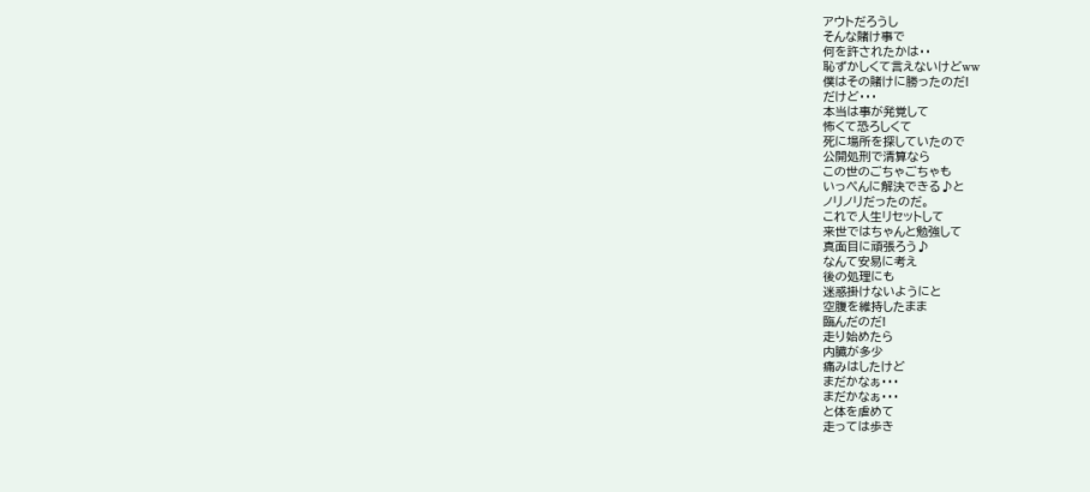アウトだろうし
そんな賭け事で
何を許されたかは・・
恥ずかしくて言えないけどww
僕はその賭けに勝ったのだ!
だけど・・・
本当は事が発覚して
怖くて恐ろしくて
死に場所を探していたので
公開処刑で清算なら
この世のごちゃごちゃも
いっぺんに解決できる♪と
ノリノリだったのだ。
これで人生リセットして
来世ではちゃんと勉強して
真面目に頑張ろう♪
なんて安易に考え
後の処理にも
迷惑掛けないようにと
空腹を維持したまま
臨んだのだ!
走り始めたら
内臓が多少
痛みはしたけど
まだかなぁ・・・
まだかなぁ・・・
と体を虐めて
走っては歩き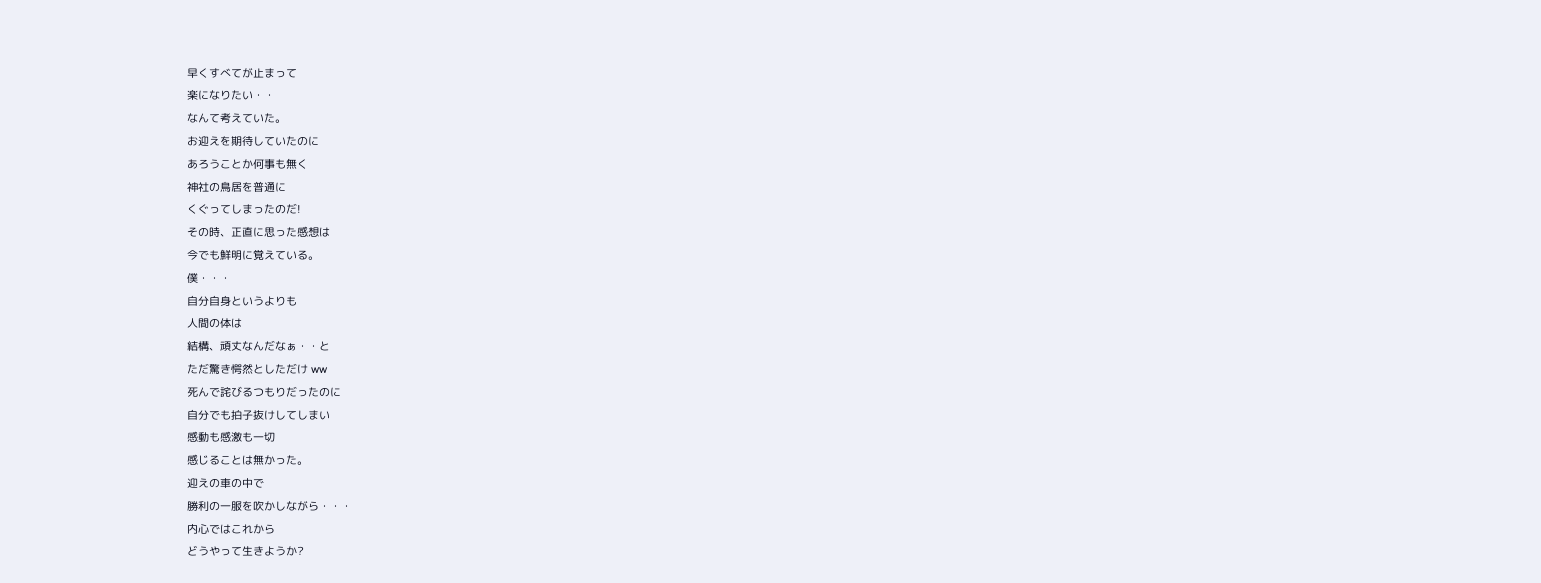早くすべてが止まって
楽になりたい・・
なんて考えていた。
お迎えを期待していたのに
あろうことか何事も無く
神社の鳥居を普通に
くぐってしまったのだ!
その時、正直に思った感想は
今でも鮮明に覚えている。
僕・・・
自分自身というよりも
人間の体は
結構、頑丈なんだなぁ・・と
ただ驚き愕然としただけ ww
死んで詫びるつもりだったのに
自分でも拍子抜けしてしまい
感動も感激も一切
感じることは無かった。
迎えの車の中で
勝利の一服を吹かしながら・・・
内心ではこれから
どうやって生きようか?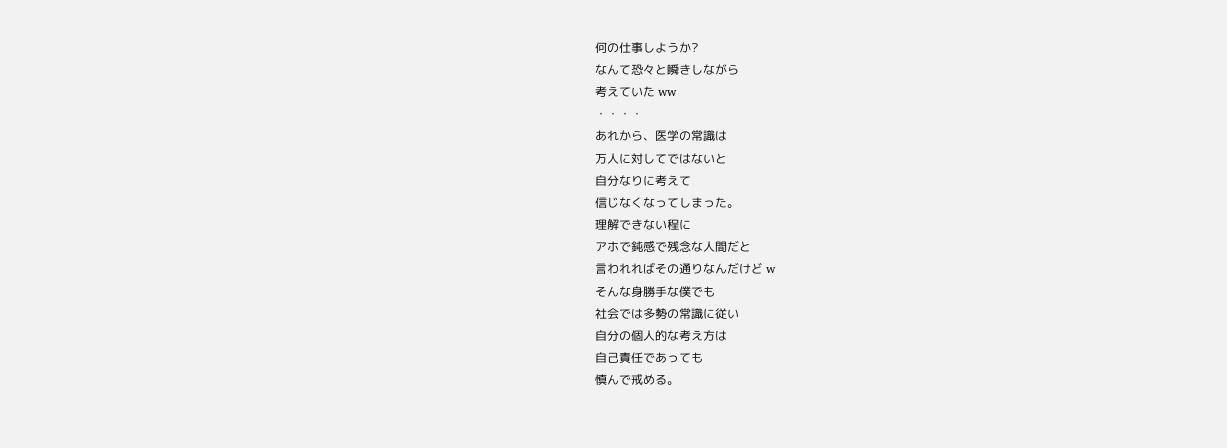何の仕事しようか?
なんて恐々と瞬きしながら
考えていた ww
・・・・
あれから、医学の常識は
万人に対してではないと
自分なりに考えて
信じなくなってしまった。
理解できない程に
アホで鈍感で残念な人間だと
言われればその通りなんだけど w
そんな身勝手な僕でも
社会では多勢の常識に従い
自分の個人的な考え方は
自己責任であっても
慎んで戒める。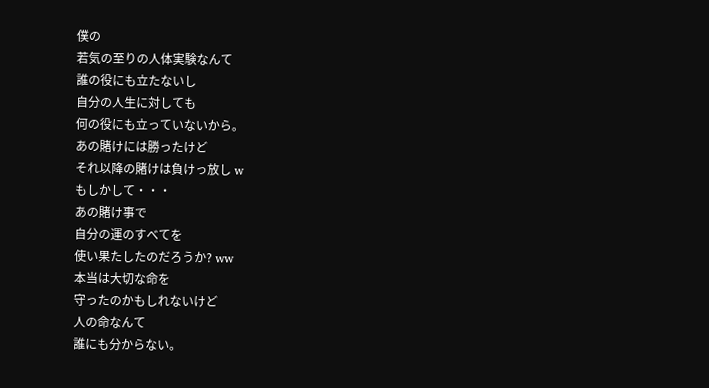僕の
若気の至りの人体実験なんて
誰の役にも立たないし
自分の人生に対しても
何の役にも立っていないから。
あの賭けには勝ったけど
それ以降の賭けは負けっ放し w
もしかして・・・
あの賭け事で
自分の運のすべてを
使い果たしたのだろうか? ww
本当は大切な命を
守ったのかもしれないけど
人の命なんて
誰にも分からない。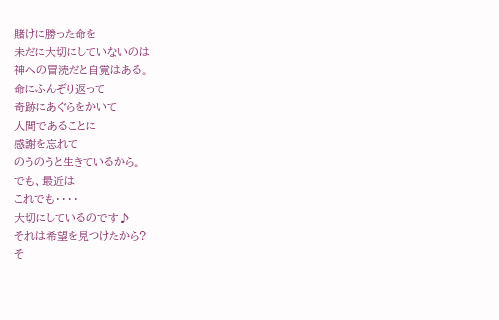賭けに勝った命を
未だに大切にしていないのは
神への冒涜だと自覚はある。
命にふんぞり返って
奇跡にあぐらをかいて
人間であることに
感謝を忘れて
のうのうと生きているから。
でも、最近は
これでも・・・・
大切にしているのです♪
それは希望を見つけたから?
そ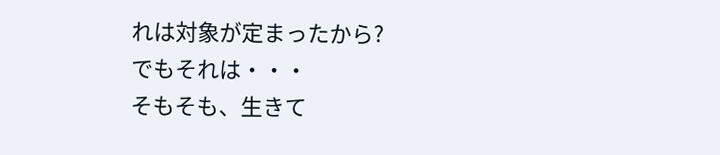れは対象が定まったから?
でもそれは・・・
そもそも、生きて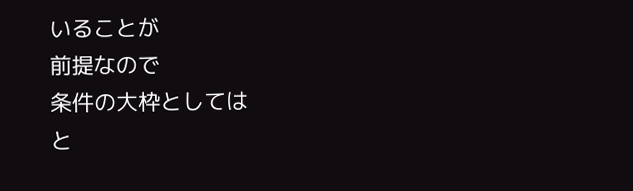いることが
前提なので
条件の大枠としては
と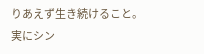りあえず生き続けること。
実にシン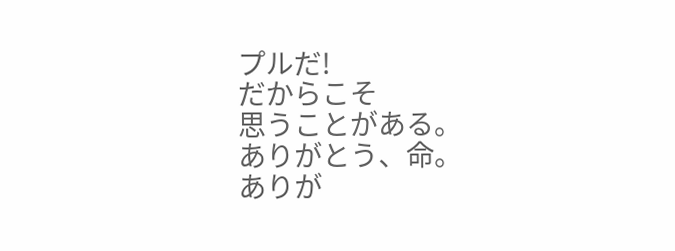プルだ!
だからこそ
思うことがある。
ありがとう、命。
ありが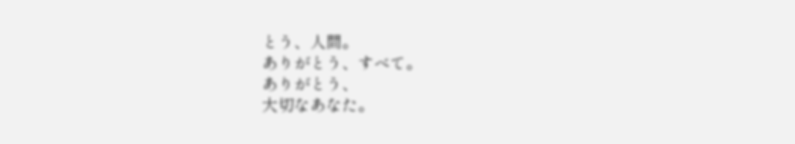とう、人間。
ありがとう、すべて。
ありがとう、
大切なあなた。